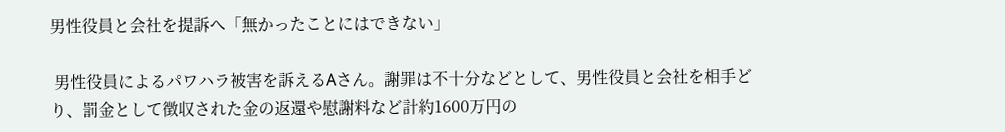男性役員と会社を提訴へ「無かったことにはできない」

 男性役員によるパワハラ被害を訴えるAさん。謝罪は不十分などとして、男性役員と会社を相手どり、罰金として徴収された金の返還や慰謝料など計約1600万円の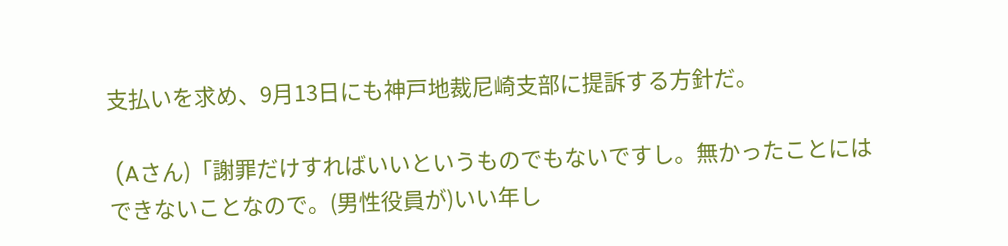支払いを求め、9月13日にも神戸地裁尼崎支部に提訴する方針だ。

 (Aさん)「謝罪だけすればいいというものでもないですし。無かったことにはできないことなので。(男性役員が)いい年し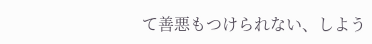て善悪もつけられない、しよう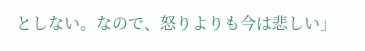としない。なので、怒りよりも今は悲しい」